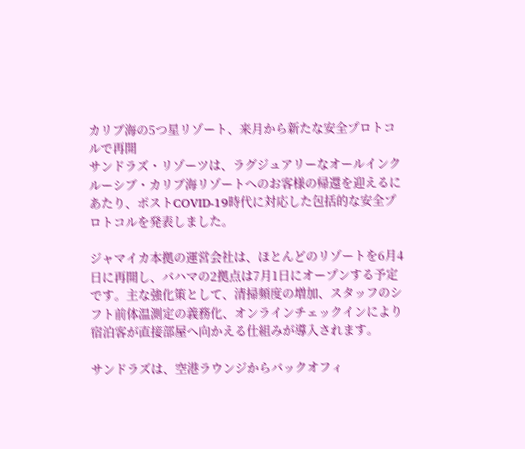カリブ海の5つ星リゾート、来月から新たな安全プロトコルで再開
サンドラズ・リゾーツは、ラグジュアリーなオールインクルーシブ・カリブ海リゾートへのお客様の帰還を迎えるにあたり、ポストCOVID-19時代に対応した包括的な安全プロトコルを発表しました。

ジャマイカ本拠の運営会社は、ほとんどのリゾートを6月4日に再開し、バハマの2拠点は7月1日にオープンする予定です。主な強化策として、清掃頻度の増加、スタッフのシフト前体温測定の義務化、オンラインチェックインにより宿泊客が直接部屋へ向かえる仕組みが導入されます。

サンドラズは、空港ラウンジからバックオフィ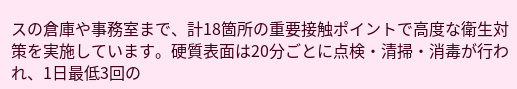スの倉庫や事務室まで、計18箇所の重要接触ポイントで高度な衛生対策を実施しています。硬質表面は20分ごとに点検・清掃・消毒が行われ、1日最低3回の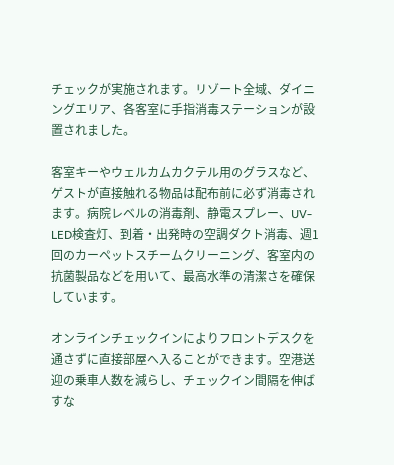チェックが実施されます。リゾート全域、ダイニングエリア、各客室に手指消毒ステーションが設置されました。

客室キーやウェルカムカクテル用のグラスなど、ゲストが直接触れる物品は配布前に必ず消毒されます。病院レベルの消毒剤、静電スプレー、UV-LED検査灯、到着・出発時の空調ダクト消毒、週1回のカーペットスチームクリーニング、客室内の抗菌製品などを用いて、最高水準の清潔さを確保しています。

オンラインチェックインによりフロントデスクを通さずに直接部屋へ入ることができます。空港送迎の乗車人数を減らし、チェックイン間隔を伸ばすな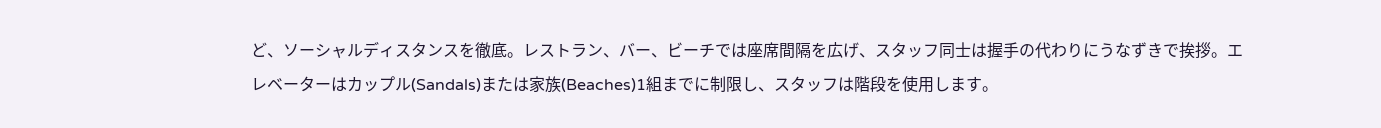ど、ソーシャルディスタンスを徹底。レストラン、バー、ビーチでは座席間隔を広げ、スタッフ同士は握手の代わりにうなずきで挨拶。エレベーターはカップル(Sandals)または家族(Beaches)1組までに制限し、スタッフは階段を使用します。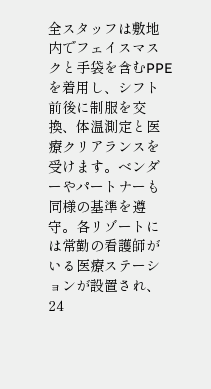全スタッフは敷地内でフェイスマスクと手袋を含むPPEを着用し、シフト前後に制服を交換、体温測定と医療クリアランスを受けます。ベンダーやパートナーも同様の基準を遵守。各リゾートには常勤の看護師がいる医療ステーションが設置され、24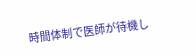時間体制で医師が待機し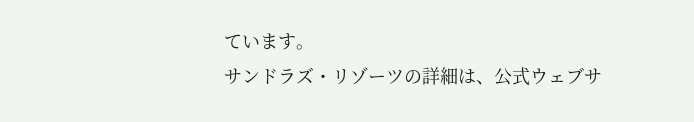ています。
サンドラズ・リゾーツの詳細は、公式ウェブサ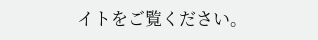イトをご覧ください。